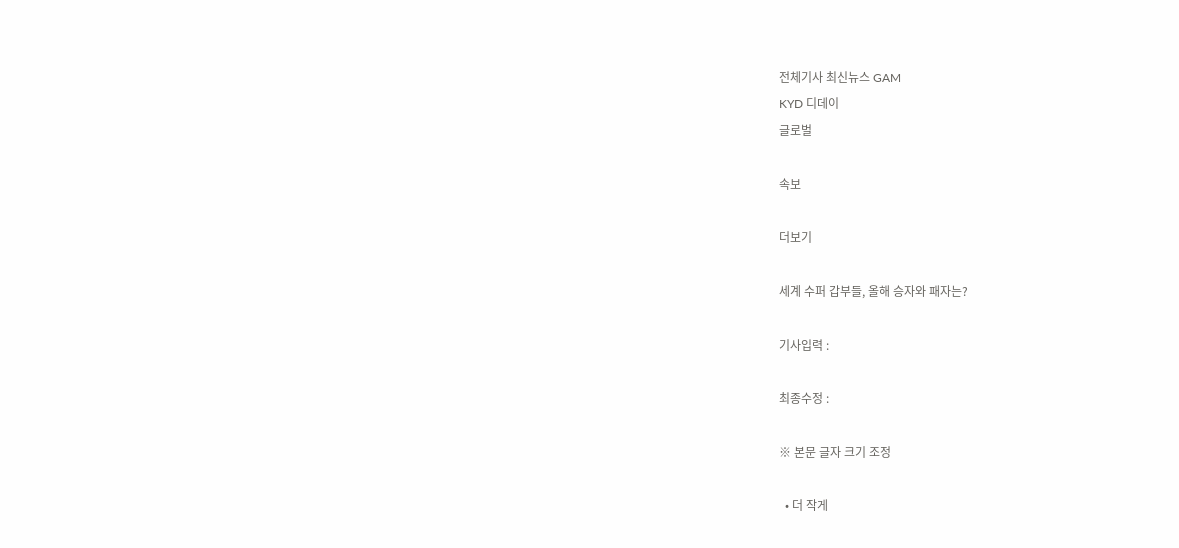전체기사 최신뉴스 GAM
KYD 디데이
글로벌

속보

더보기

세계 수퍼 갑부들, 올해 승자와 패자는?

기사입력 :

최종수정 :

※ 본문 글자 크기 조정

  • 더 작게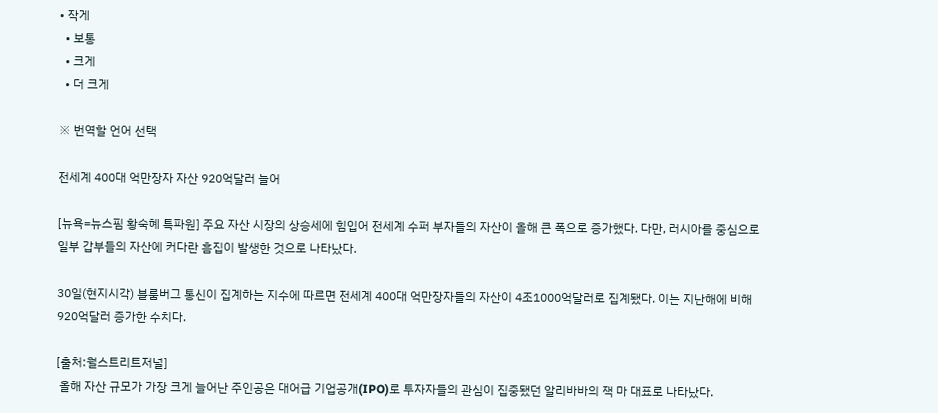• 작게
  • 보통
  • 크게
  • 더 크게

※ 번역할 언어 선택

전세계 400대 억만장자 자산 920억달러 늘어

[뉴욕=뉴스핌 황숙혜 특파원] 주요 자산 시장의 상승세에 힘입어 전세계 수퍼 부자들의 자산이 올해 큰 폭으로 증가했다. 다만, 러시아를 중심으로 일부 갑부들의 자산에 커다란 흠집이 발생한 것으로 나타났다.

30일(현지시각) 블룸버그 통신이 집계하는 지수에 따르면 전세계 400대 억만장자들의 자산이 4조1000억달러로 집계됐다. 이는 지난해에 비해 920억달러 증가한 수치다.

[출처:월스트리트저널]
 올해 자산 규모가 가장 크게 늘어난 주인공은 대어급 기업공개(IPO)로 투자자들의 관심이 집중됐던 알리바바의 잭 마 대표로 나타났다.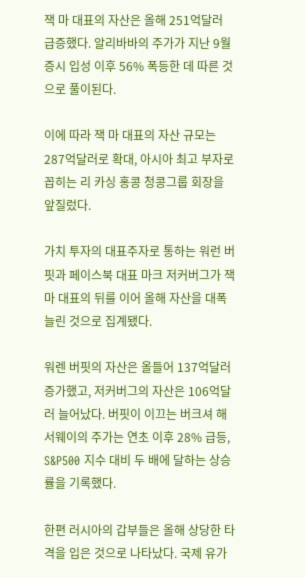잭 마 대표의 자산은 올해 251억달러 급증했다. 알리바바의 주가가 지난 9월 증시 입성 이후 56% 폭등한 데 따른 것으로 풀이된다.

이에 따라 잭 마 대표의 자산 규모는 287억달러로 확대, 아시아 최고 부자로 꼽히는 리 카싱 홍콩 청콩그룹 회장을 앞질렀다.

가치 투자의 대표주자로 통하는 워런 버핏과 페이스북 대표 마크 저커버그가 잭 마 대표의 뒤를 이어 올해 자산을 대폭 늘린 것으로 집계됐다.

워렌 버핏의 자산은 올들어 137억달러 증가했고, 저커버그의 자산은 106억달러 늘어났다. 버핏이 이끄는 버크셔 해서웨이의 주가는 연초 이후 28% 급등, S&P500 지수 대비 두 배에 달하는 상승률을 기록했다.

한편 러시아의 갑부들은 올해 상당한 타격을 입은 것으로 나타났다. 국제 유가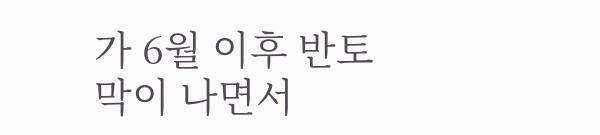가 6월 이후 반토막이 나면서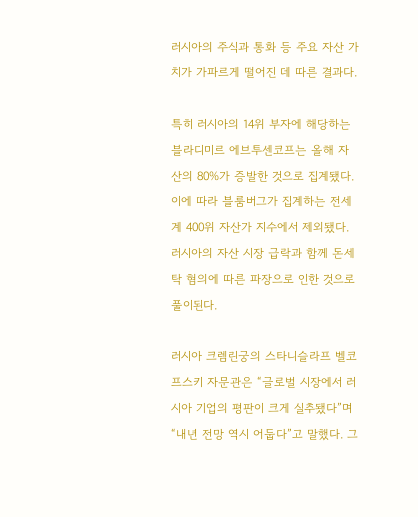러시아의 주식과 통화 등 주요 자산 가치가 가파르게 떨어진 데 따른 결과다.

특히 러시아의 14위 부자에 해당하는 블라디미르 에브투센코프는 올해 자산의 80%가 증발한 것으로 집계됐다. 이에 따라 블룸버그가 집계하는 전세계 400위 자산가 지수에서 제외됐다. 러시아의 자산 시장 급락과 함께 돈세탁 혐의에 따른 파장으로 인한 것으로 풀이된다.

러시아 크렘린궁의 스타니슬라프 벨코프스키 자문관은 “글로벌 시장에서 러시아 기업의 평판이 크게 실추됐다”며 “내년 전망 역시 어둡다”고 말했다. 그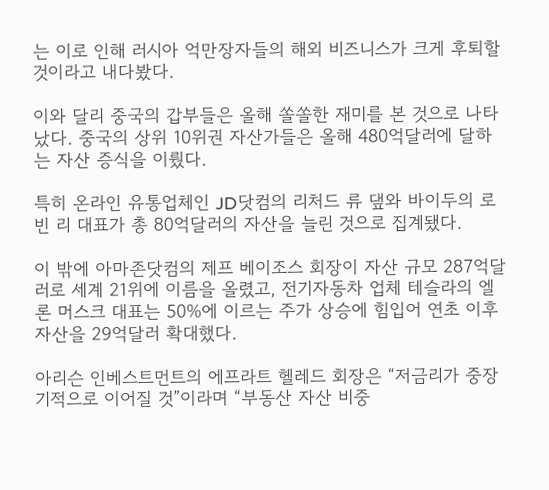는 이로 인해 러시아 억만장자들의 해외 비즈니스가 크게 후퇴할 것이라고 내다봤다.

이와 달리 중국의 갑부들은 올해 쏠쏠한 재미를 본 것으로 나타났다. 중국의 상위 10위권 자산가들은 올해 480억달러에 달하는 자산 증식을 이뤘다.

특히 온라인 유통업체인 JD닷컴의 리처드 류 댚와 바이두의 로빈 리 대표가 총 80억달러의 자산을 늘린 것으로 집계됐다.

이 밖에 아마존닷컴의 제프 베이조스 회장이 자산 규모 287억달러로 세계 21위에 이름을 올렸고, 전기자동차 업체 테슬라의 엘론 머스크 대표는 50%에 이르는 주가 상승에 힘입어 연초 이후 자산을 29억달러 확대했다.

아리슨 인베스트먼트의 에프라트 헬레드 회장은 “저금리가 중장기적으로 이어질 것”이라며 “부동산 자산 비중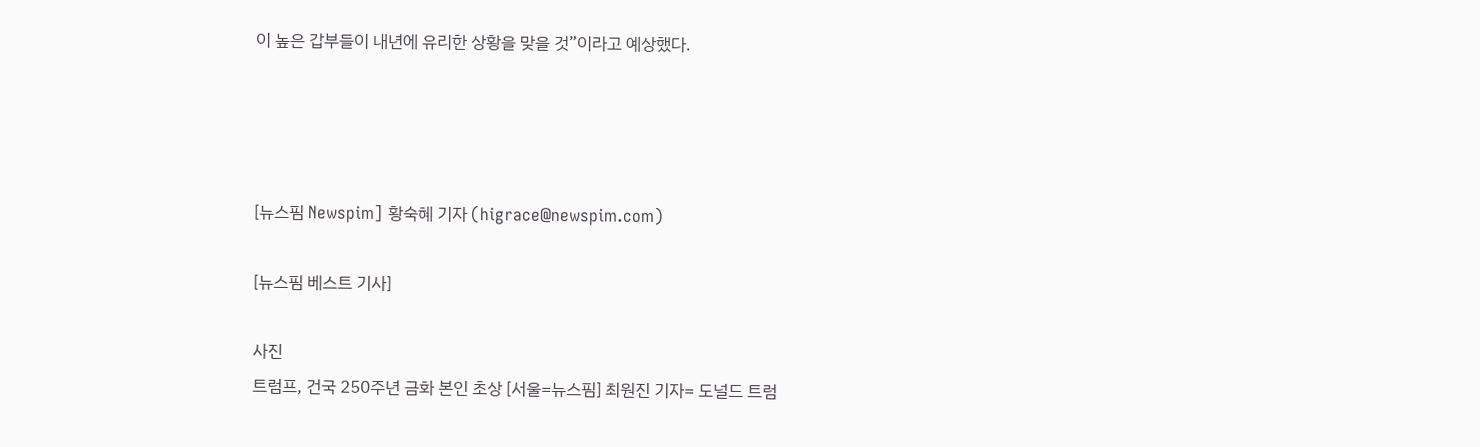이 높은 갑부들이 내년에 유리한 상황을 맞을 것”이라고 예상했다.




[뉴스핌 Newspim] 황숙혜 기자 (higrace@newspim.com)

[뉴스핌 베스트 기사]

사진
트럼프, 건국 250주년 금화 본인 초상 [서울=뉴스핌] 최원진 기자= 도널드 트럼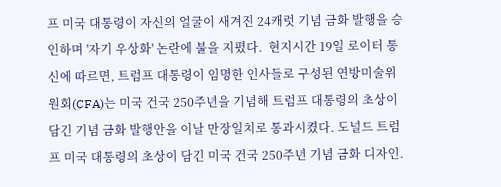프 미국 대통령이 자신의 얼굴이 새겨진 24캐럿 기념 금화 발행을 승인하며 '자기 우상화' 논란에 불을 지폈다.  현지시간 19일 로이터 통신에 따르면, 트럼프 대통령이 임명한 인사들로 구성된 연방미술위원회(CFA)는 미국 건국 250주년을 기념해 트럼프 대통령의 초상이 담긴 기념 금화 발행안을 이날 만장일치로 통과시켰다. 도널드 트럼프 미국 대통령의 초상이 담긴 미국 건국 250주년 기념 금화 디자인.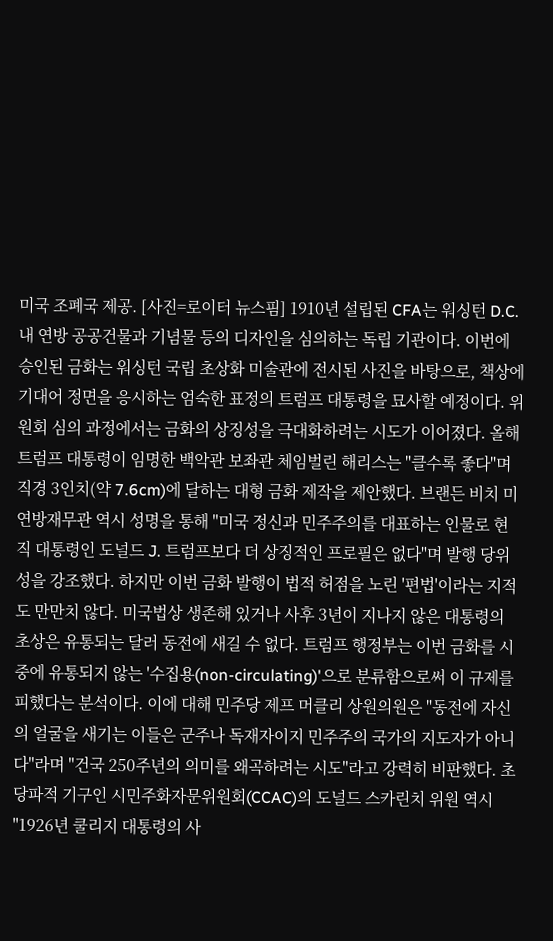미국 조폐국 제공. [사진=로이터 뉴스핌] 1910년 설립된 CFA는 워싱턴 D.C. 내 연방 공공건물과 기념물 등의 디자인을 심의하는 독립 기관이다. 이번에 승인된 금화는 워싱턴 국립 초상화 미술관에 전시된 사진을 바탕으로, 책상에 기대어 정면을 응시하는 엄숙한 표정의 트럼프 대통령을 묘사할 예정이다. 위원회 심의 과정에서는 금화의 상징성을 극대화하려는 시도가 이어졌다. 올해 트럼프 대통령이 임명한 백악관 보좌관 체임벌린 해리스는 "클수록 좋다"며 직경 3인치(약 7.6cm)에 달하는 대형 금화 제작을 제안했다. 브랜든 비치 미 연방재무관 역시 성명을 통해 "미국 정신과 민주주의를 대표하는 인물로 현직 대통령인 도널드 J. 트럼프보다 더 상징적인 프로필은 없다"며 발행 당위성을 강조했다. 하지만 이번 금화 발행이 법적 허점을 노린 '편법'이라는 지적도 만만치 않다. 미국법상 생존해 있거나 사후 3년이 지나지 않은 대통령의 초상은 유통되는 달러 동전에 새길 수 없다. 트럼프 행정부는 이번 금화를 시중에 유통되지 않는 '수집용(non-circulating)'으로 분류함으로써 이 규제를 피했다는 분석이다. 이에 대해 민주당 제프 머클리 상원의원은 "동전에 자신의 얼굴을 새기는 이들은 군주나 독재자이지 민주주의 국가의 지도자가 아니다"라며 "건국 250주년의 의미를 왜곡하려는 시도"라고 강력히 비판했다. 초당파적 기구인 시민주화자문위원회(CCAC)의 도널드 스카린치 위원 역시 "1926년 쿨리지 대통령의 사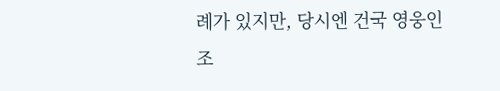례가 있지만, 당시엔 건국 영웅인 조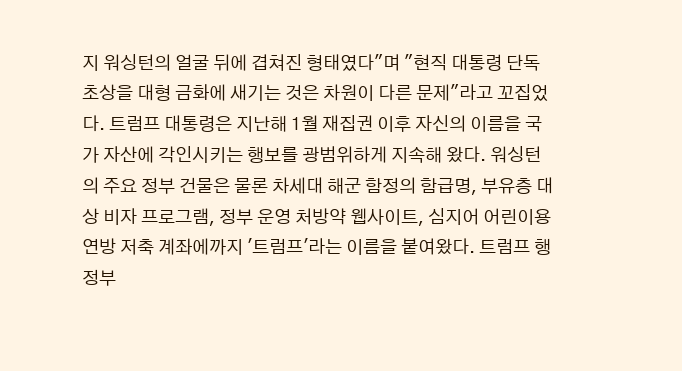지 워싱턴의 얼굴 뒤에 겹쳐진 형태였다"며 "현직 대통령 단독 초상을 대형 금화에 새기는 것은 차원이 다른 문제"라고 꼬집었다. 트럼프 대통령은 지난해 1월 재집권 이후 자신의 이름을 국가 자산에 각인시키는 행보를 광범위하게 지속해 왔다. 워싱턴의 주요 정부 건물은 물론 차세대 해군 함정의 함급명, 부유층 대상 비자 프로그램, 정부 운영 처방약 웹사이트, 심지어 어린이용 연방 저축 계좌에까지 '트럼프'라는 이름을 붙여왔다. 트럼프 행정부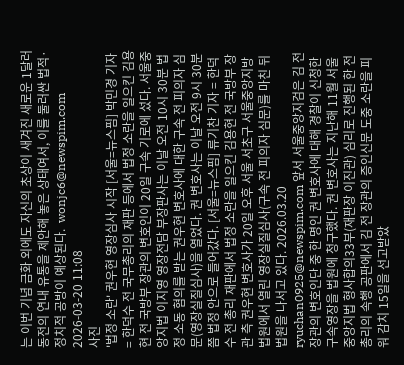는 이번 기념 금화 외에도 자신의 초상이 새겨진 새로운 1달러 동전의 연내 유통을 제안해 놓은 상태여서, 이를 둘러싼 법적·정치적 공방이 예상된다.  wonjc6@newspim.com   2026-03-20 11:08
사진
'법정 소란' 권우현 영장심사 시작 [서울=뉴스핌] 박민경 기자 = 한덕수 전 국무총리의 재판 등에서 법정 소란을 일으킨 김용현 전 국방부 장관의 변호인이 20일 구속 기로에 섰다. 서울중앙지법 이지영 영장전담 부장판사는 이날 오전 10시 30분 법정 소동 혐의를 받는 권우현 변호사에 대한 구속 전 피의자 심문(영장실질심사)을 열었다. 권 변호사는 이날 오전 9시 30분쯤 법정 안으로 들어갔다. [서울=뉴스핌] 류기찬 기자 = 한덕수 전 총리 재판에서 법정 소란을 일으킨 김용현 전 국방부 장관 측 권우현 변호사가 20일 오후 서울 서초구 서울중앙지방법원에서 열린 영장실질심사(구속 전 피의자 심문)를 마친 뒤 법원을 나서고 있다. 2026.03.20 ryuchan0925@newspim.com 앞서 서울중앙지검은 김 전 장관의 변호인단 중 한 명인 권 변호사에 대해 경찰이 신청한 구속영장을 법원에 청구했다. 권 변호사는 지난해 11월 서울중앙지법 형사합의33부(재판장 이진관) 심리로 진행된 한 전 총리의 속행 공판에서 김 전 장관의 증인신문 도중 소란을 피워 감치 15일을 선고받았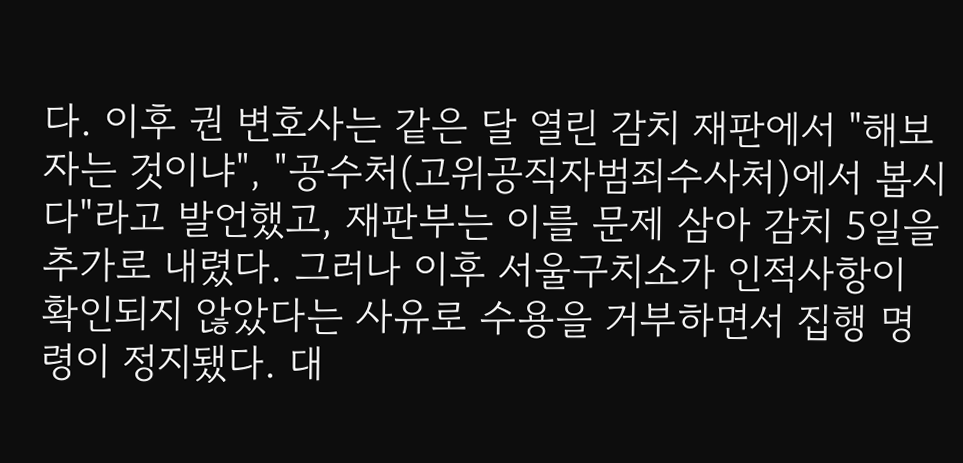다. 이후 권 변호사는 같은 달 열린 감치 재판에서 "해보자는 것이냐", "공수처(고위공직자범죄수사처)에서 봅시다"라고 발언했고, 재판부는 이를 문제 삼아 감치 5일을 추가로 내렸다. 그러나 이후 서울구치소가 인적사항이 확인되지 않았다는 사유로 수용을 거부하면서 집행 명령이 정지됐다. 대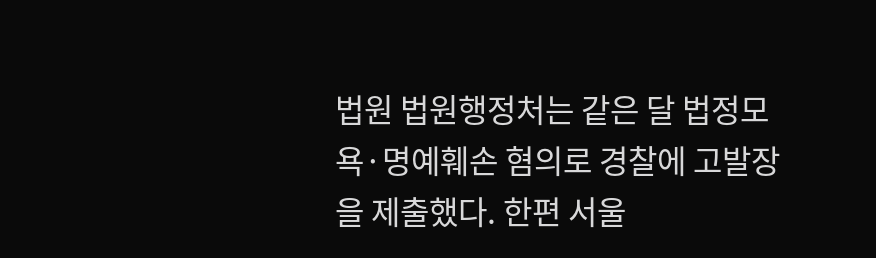법원 법원행정처는 같은 달 법정모욕·명예훼손 혐의로 경찰에 고발장을 제출했다. 한편 서울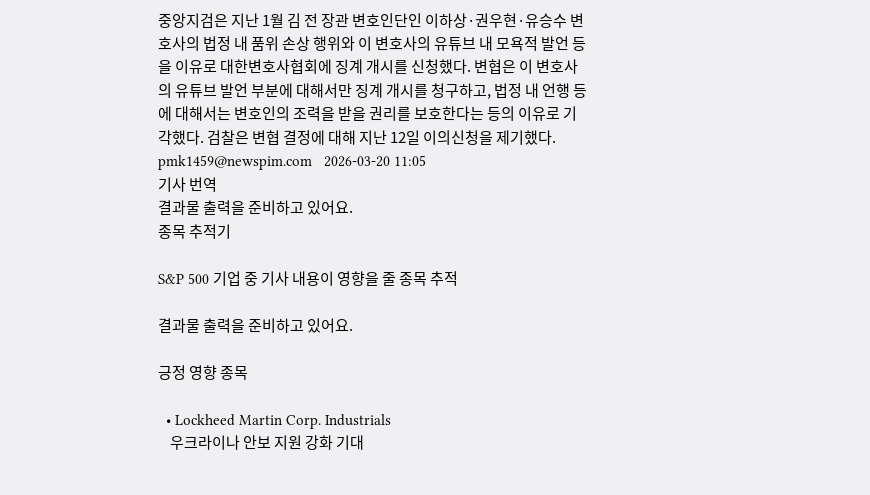중앙지검은 지난 1월 김 전 장관 변호인단인 이하상·권우현·유승수 변호사의 법정 내 품위 손상 행위와 이 변호사의 유튜브 내 모욕적 발언 등을 이유로 대한변호사협회에 징계 개시를 신청했다. 변협은 이 변호사의 유튜브 발언 부분에 대해서만 징계 개시를 청구하고, 법정 내 언행 등에 대해서는 변호인의 조력을 받을 권리를 보호한다는 등의 이유로 기각했다. 검찰은 변협 결정에 대해 지난 12일 이의신청을 제기했다. pmk1459@newspim.com   2026-03-20 11:05
기사 번역
결과물 출력을 준비하고 있어요.
종목 추적기

S&P 500 기업 중 기사 내용이 영향을 줄 종목 추적

결과물 출력을 준비하고 있어요.

긍정 영향 종목

  • Lockheed Martin Corp. Industrials
    우크라이나 안보 지원 강화 기대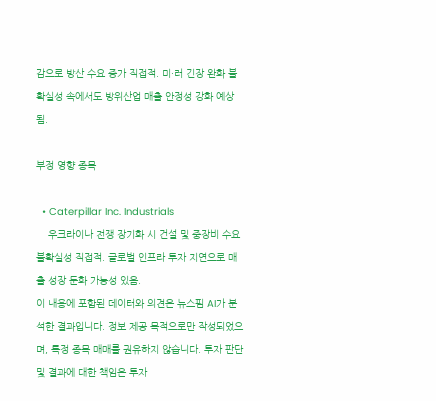감으로 방산 수요 증가 직접적. 미·러 긴장 완화 불확실성 속에서도 방위산업 매출 안정성 강화 예상됨.

부정 영향 종목

  • Caterpillar Inc. Industrials
    우크라이나 전쟁 장기화 시 건설 및 중장비 수요 불확실성 직접적. 글로벌 인프라 투자 지연으로 매출 성장 둔화 가능성 있음.
이 내용에 포함된 데이터와 의견은 뉴스핌 AI가 분석한 결과입니다. 정보 제공 목적으로만 작성되었으며, 특정 종목 매매를 권유하지 않습니다. 투자 판단 및 결과에 대한 책임은 투자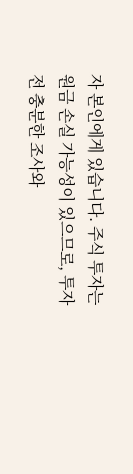자 본인에게 있습니다. 주식 투자는 원금 손실 가능성이 있으므로, 투자 전 충분한 조사와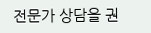전문가 상담을 권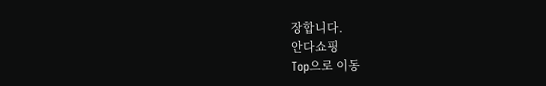장합니다.
안다쇼핑
Top으로 이동